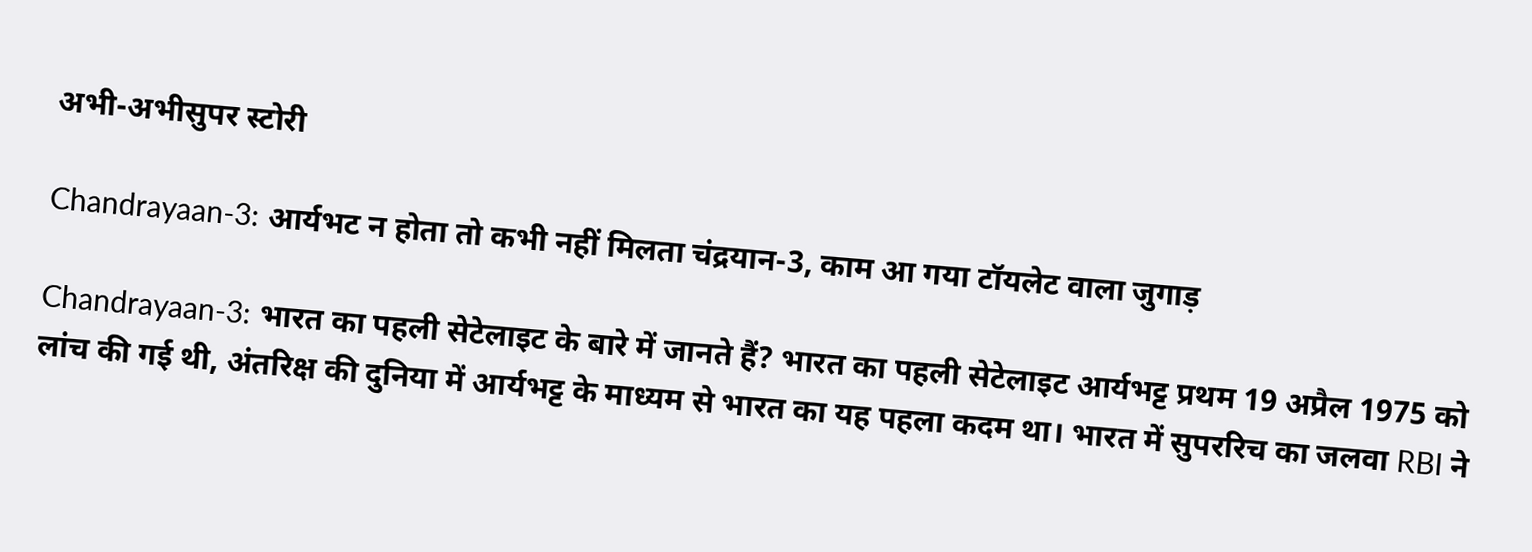अभी-अभीसुपर स्टोरी

Chandrayaan-3: आर्यभट न होता तो कभी नहीं मिलता चंद्रयान-3, काम आ गया टॉयलेट वाला जुगाड़

Chandrayaan-3: भारत का पहली सेटेलाइट के बारे में जानते हैं? भारत का पहली सेटेलाइट आर्यभट्ट प्रथम 19 अप्रैल 1975 को लांच की गई थी, अंतरिक्ष की दुनिया में आर्यभट्ट के माध्यम से भारत का यह पहला कदम था। भारत में सुपररिच का जलवा RBI ने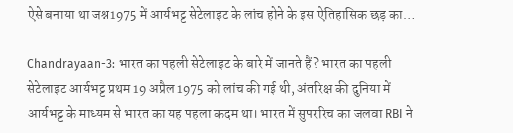ऐसे बनाया था जश्न1975 में आर्यभट्ट सेटेलाइट के लांच होने के इस ऐतिहासिक छड़ का…

Chandrayaan-3: भारत का पहली सेटेलाइट के बारे में जानते हैं? भारत का पहली सेटेलाइट आर्यभट्ट प्रथम 19 अप्रैल 1975 को लांच की गई थी, अंतरिक्ष की दुनिया में आर्यभट्ट के माध्यम से भारत का यह पहला कदम था। भारत में सुपररिच का जलवा RBI ने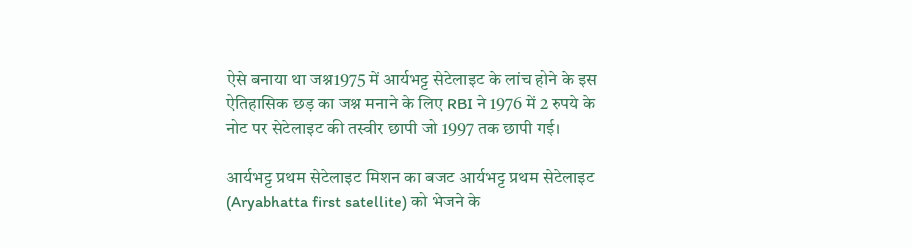ऐसे बनाया था जश्न1975 में आर्यभट्ट सेटेलाइट के लांच होने के इस ऐतिहासिक छड़ का जश्न मनाने के लिए RBI ने 1976 में 2 रुपये के नोट पर सेटेलाइट की तस्वीर छापी जो 1997 तक छापी गई।

आर्यभट्ट प्रथम सेटेलाइट मिशन का बजट आर्यभट्ट प्रथम सेटेलाइट (Aryabhatta first satellite) को भेजने के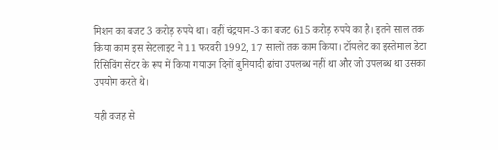मिशन का बजट 3 करोड़ रुपये था। वहीं चंद्रयान-3 का बजट 615 करोड़ रुपये का है। इतने साल तक किया काम इस सेटलाइट ने 11 फरवरी 1992, 17 सालों तक काम किया। टॉयलेट का इस्तेमाल डेटा रिसिविंग सेंटर के रूप में किया गयाउन दिनों बुनियादी ढांचा उपलब्ध नहीं था और जो उपलब्ध था उसका उपयोग करते थे।

यही वजह से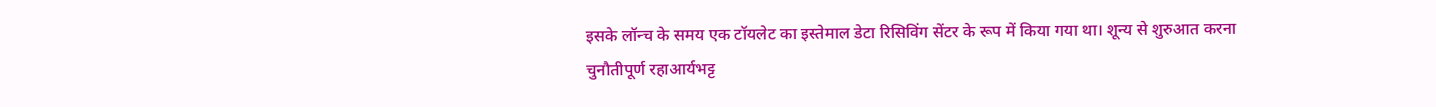इसके लॉन्च के समय एक टॉयलेट का इस्तेमाल डेटा रिसिविंग सेंटर के रूप में किया गया था। शून्य से शुरुआत करना चुनौतीपूर्ण रहाआर्यभट्ट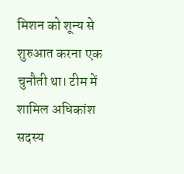मिशन को शून्य से शुरुआत करना एक चुनौती था। टीम में शामिल अधिकांश सदस्य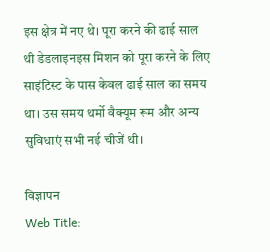इस क्षेत्र में नए थे। पूरा करने की ढाई साल थी डेडलाइनइस मिशन को पूरा करने के लिए साइंटिस्ट के पास केवल ढाई साल का समय था। उस समय थर्मो वैक्यूम रूम और अन्य सुविधाएं सभी नई चीजें थी।

विज्ञापन
Web Title: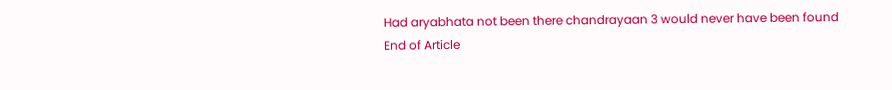Had aryabhata not been there chandrayaan 3 would never have been found
End of Article